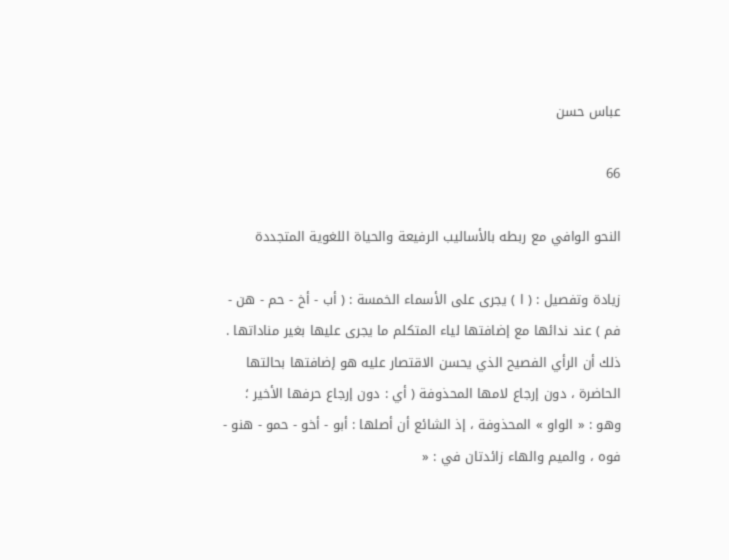عباس حسن

66

النحو الوافي مع ربطه بالأساليب الرفيعة والحياة اللغوية المتجددة

زيادة وتفصيل : ( ا ) يجرى على الأسماء الخمسة : ( أب - أخ - حم - هن - فم ) عند ندائها مع إضافتها لياء المتكلم ما يجرى عليها بغير مناداتها . ذلك أن الرأي الفصيح الذي يحسن الاقتصار عليه هو إضافتها بحالتها الحاضرة ، دون إرجاع لامها المحذوفة ( أي : دون إرجاع حرفها الأخير ؛ وهو : « الواو » المحذوفة ، إذ الشائع أن أصلها : أبو - أخو - حمو - هنو - فوه ، والميم والهاء زائدتان في : «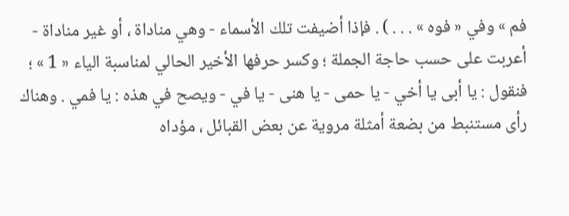فم » وفي « فوه » . . . ) . فإذا أضيفت تلك الأسماء - وهي مناداة ، أو غير مناداة - أعربت على حسب حاجة الجملة ؛ وكسر حرفها الأخير الحالي لمناسبة الياء « 1 » ؛ فنقول : يا أبى يا أخي - يا حمى - يا هنى - يا في - ويصح في هذه : يا فمي . وهناك رأى مستنبط من بضعة أمثلة مروية عن بعض القبائل ، مؤداه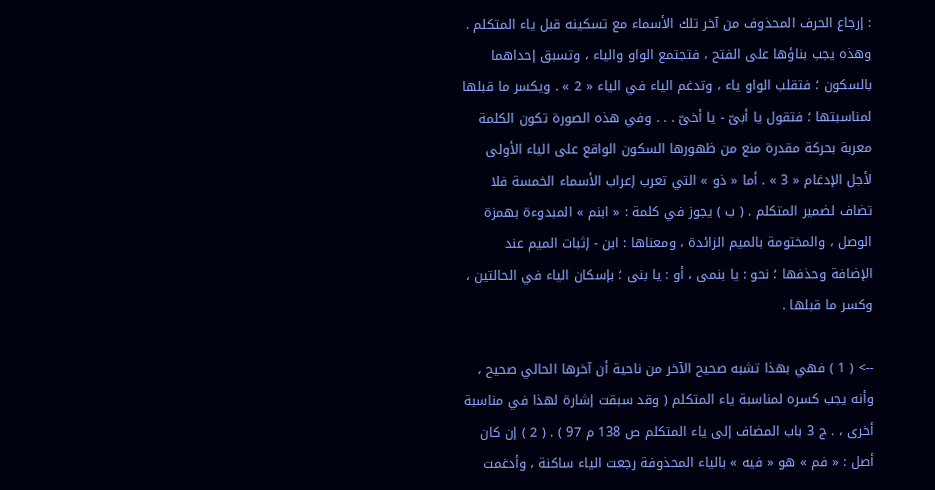: إرجاع الحرف المحذوف من آخر تلك الأسماء مع تسكينه قبل ياء المتكلم . وهذه يجب بناؤها على الفتح ، فتجتمع الواو والياء ، وتسبق إحداهما بالسكون ؛ فتقلب الواو ياء ، وتدغم الياء في الياء « 2 » . ويكسر ما قبلها لمناسبتها ؛ فتقول يا أبىّ - يا أخىّ . . . وفي هذه الصورة تكون الكلمة معربة بحركة مقدرة منع من ظهورها السكون الواقع على الياء الأولى لأجل الإدغام « 3 » . أما « ذو » التي تعرب إعراب الأسماء الخمسة فلا تضاف لضمير المتكلم . ( ب ) يجوز في كلمة : « ابنم » المبدوءة بهمزة الوصل ، والمختومة بالميم الزائدة ، ومعناها : ابن - إثبات الميم عند الإضافة وحذفها ؛ نحو : يا بنمى ، أو : يا بنى ؛ بإسكان الياء في الحالتين ، وكسر ما قبلها .

--> ( 1 ) فهي بهذا تشبه صحيح الآخر من ناحية أن آخرها الحالي صحيح ، وأنه يجب كسره لمناسبة ياء المتكلم ( وقد سبقت إشارة لهذا في مناسبة أخرى ، . ج 3 باب المضاف إلى ياء المتكلم ص 138 م 97 ) . ( 2 ) إن كان أصل : « فم » هو « فيه » بالياء المحذوفة رجعت الياء ساكنة ، وأدغمت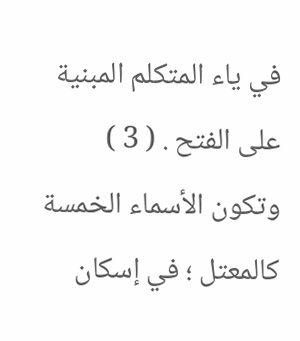في ياء المتكلم المبنية على الفتح . ( 3 ) وتكون الأسماء الخمسة كالمعتل ؛ في إسكان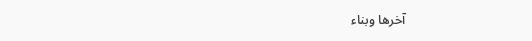آخرها وبناء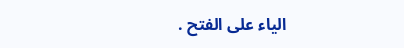الياء على الفتح .